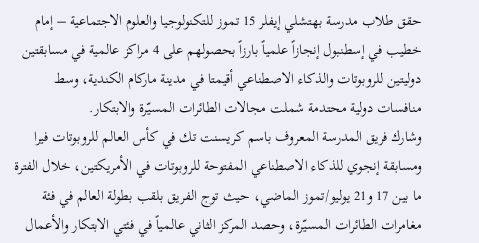حقق طلاب مدرسة بهتشلي إيفلر 15 تموز للتكنولوجيا والعلوم الاجتماعية – إمام خطيب في إسطنبول إنجازاً علمياً بارزاً بحصولهم على 4 مراكز عالمية في مسابقتين دوليتين للروبوتات والذكاء الاصطناعي أقيمتا في مدينة ماركام الكندية، وسط منافسات دولية محتدمة شملت مجالات الطائرات المسيّرة والابتكار.
وشارك فريق المدرسة المعروف باسم كريسنت تك في كأس العالم للروبوتات فيرا ومسابقة إنجوي للذكاء الاصطناعي المفتوحة للروبوتات في الأمريكتين، خلال الفترة ما بين 17 و21 يوليو/تموز الماضي، حيث توج الفريق بلقب بطولة العالم في فئة مغامرات الطائرات المسيّرة، وحصد المركز الثاني عالمياً في فئتي الابتكار والأعمال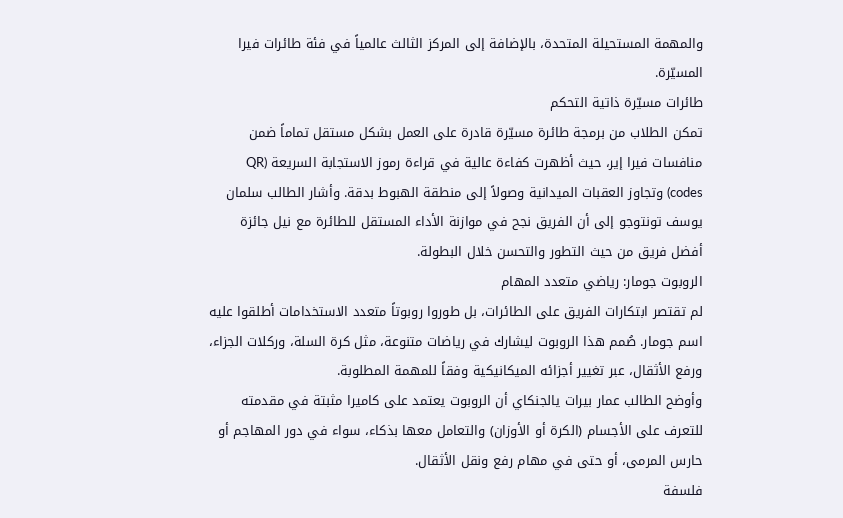والمهمة المستحيلة المتحدة، بالإضافة إلى المركز الثالث عالمياً في فئة طائرات فيرا المسيّرة.
طائرات مسيّرة ذاتية التحكم
تمكن الطلاب من برمجة طائرة مسيّرة قادرة على العمل بشكل مستقل تماماً ضمن منافسات فيرا إير، حيث أظهرت كفاءة عالية في قراءة رموز الاستجابة السريعة (QR codes) وتجاوز العقبات الميدانية وصولاً إلى منطقة الهبوط بدقة. وأشار الطالب سلمان يوسف تونتوجو إلى أن الفريق نجح في موازنة الأداء المستقل للطائرة مع نيل جائزة أفضل فريق من حيث التطور والتحسن خلال البطولة.
الروبوت جومار: رياضي متعدد المهام
لم تقتصر ابتكارات الفريق على الطائرات، بل طوروا روبوتاً متعدد الاستخدامات أطلقوا عليه اسم جومار. صُمم هذا الروبوت ليشارك في رياضات متنوعة، مثل كرة السلة، وركلات الجزاء، ورفع الأثقال، عبر تغيير أجزائه الميكانيكية وفقاً للمهمة المطلوبة.
وأوضح الطالب عمار بيرات يالجنكاي أن الروبوت يعتمد على كاميرا مثبتة في مقدمته للتعرف على الأجسام (الكرة أو الأوزان) والتعامل معها بذكاء، سواء في دور المهاجم أو حارس المرمى، أو حتى في مهام رفع ونقل الأثقال.
فلسفة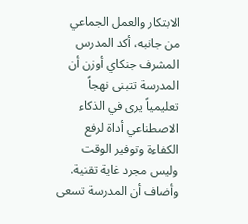الابتكار والعمل الجماعي
من جانبه، أكد المدرس المشرف جنكاي أوزن أن المدرسة تتبنى نهجاً تعليمياً يرى في الذكاء الاصطناعي أداة لرفع الكفاءة وتوفير الوقت وليس مجرد غاية تقنية. وأضاف أن المدرسة تسعى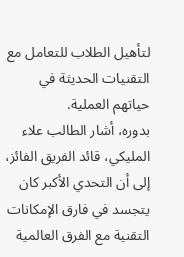لتأهيل الطلاب للتعامل مع التقنيات الحديثة في حياتهم العملية.
بدوره، أشار الطالب علاء المليكي، قائد الفريق الفائز، إلى أن التحدي الأكبر كان يتجسد في فارق الإمكانات التقنية مع الفرق العالمية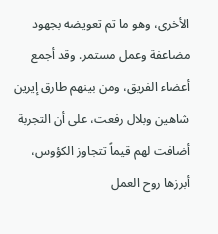الأخرى، وهو ما تم تعويضه بجهود مضاعفة وعمل مستمر. وقد أجمع أعضاء الفريق، ومن بينهم طارق إيرين شاهين وبلال رفعت، على أن التجربة أضافت لهم قيماً تتجاوز الكؤوس، أبرزها روح العمل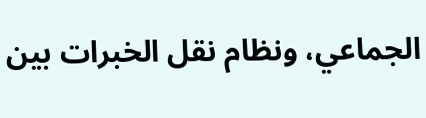الجماعي، ونظام نقل الخبرات بين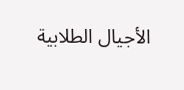الأجيال الطلابية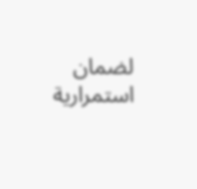لضمان استمرارية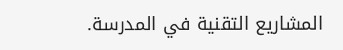المشاريع التقنية في المدرسة.